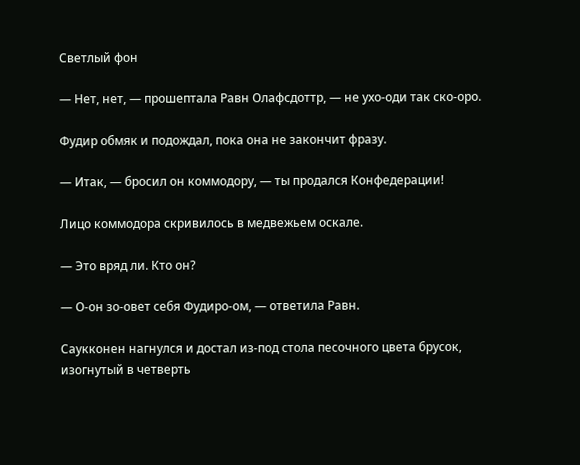Светлый фон

— Нет, нет, — прошептала Равн Олафсдоттр, — не ухо-оди так ско-оро.

Фудир обмяк и подождал, пока она не закончит фразу.

— Итак, — бросил он коммодору, — ты продался Конфедерации!

Лицо коммодора скривилось в медвежьем оскале.

— Это вряд ли. Кто он?

— О-он зо-овет себя Фудиро-ом, — ответила Равн.

Саукконен нагнулся и достал из-под стола песочного цвета брусок, изогнутый в четверть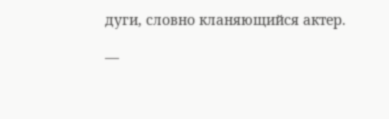дуги, словно кланяющийся актер.

—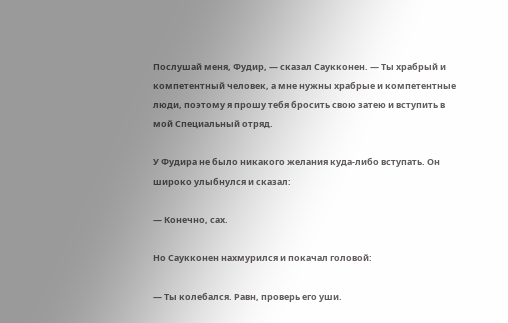Послушай меня, Фудир, — сказал Саукконен. — Ты храбрый и компетентный человек, а мне нужны храбрые и компетентные люди, поэтому я прошу тебя бросить свою затею и вступить в мой Специальный отряд.

У Фудира не было никакого желания куда-либо вступать. Он широко улыбнулся и сказал:

— Конечно, сах.

Но Саукконен нахмурился и покачал головой:

— Ты колебался. Равн, проверь его уши.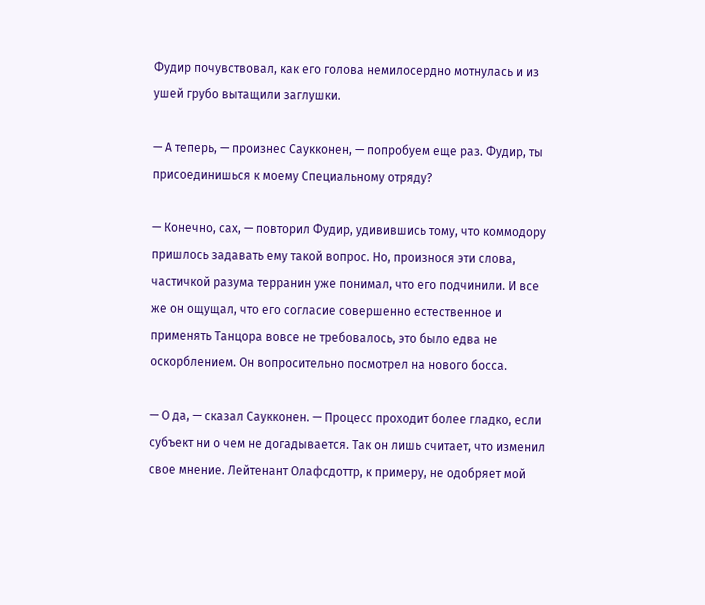Фудир почувствовал, как его голова немилосердно мотнулась и из ушей грубо вытащили заглушки.

— А теперь, — произнес Саукконен, — попробуем еще раз. Фудир, ты присоединишься к моему Специальному отряду?

— Конечно, сах, — повторил Фудир, удивившись тому, что коммодору пришлось задавать ему такой вопрос. Но, произнося эти слова, частичкой разума терранин уже понимал, что его подчинили. И все же он ощущал, что его согласие совершенно естественное и применять Танцора вовсе не требовалось, это было едва не оскорблением. Он вопросительно посмотрел на нового босса.

— О да, — сказал Саукконен. — Процесс проходит более гладко, если субъект ни о чем не догадывается. Так он лишь считает, что изменил свое мнение. Лейтенант Олафсдоттр, к примеру, не одобряет мой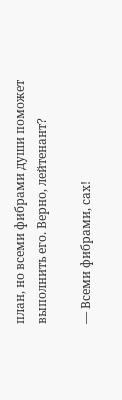план, но всеми фибрами души поможет выполнить его. Верно, лейтенант?

— Всеми фибрами, сах!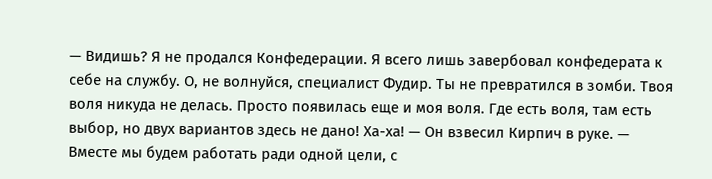— Видишь? Я не продался Конфедерации. Я всего лишь завербовал конфедерата к себе на службу. О, не волнуйся, специалист Фудир. Ты не превратился в зомби. Твоя воля никуда не делась. Просто появилась еще и моя воля. Где есть воля, там есть выбор, но двух вариантов здесь не дано! Ха-ха! — Он взвесил Кирпич в руке. — Вместе мы будем работать ради одной цели, с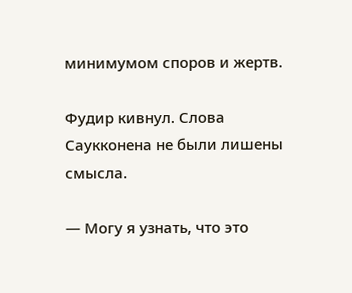минимумом споров и жертв.

Фудир кивнул. Слова Саукконена не были лишены смысла.

— Могу я узнать, что это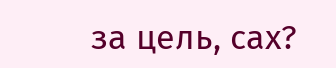за цель, сах?